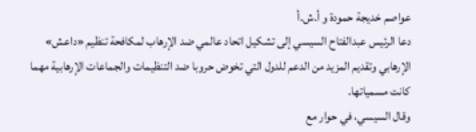عواصم خديجة حمودة و أ.ش.أ
دعا الرئيس عبدالفتاح السيسي إلى تشكيل اتحاد عالمي ضد الإرهاب لمكافحة تنظيم «داعش» الإرهابي وتقديم المزيد من الدعم للدول التي تخوض حروبا ضد التنظيمات والجماعات الإرهابية مهما كانت مسمياتها.
وقال السيسي، في حوار مع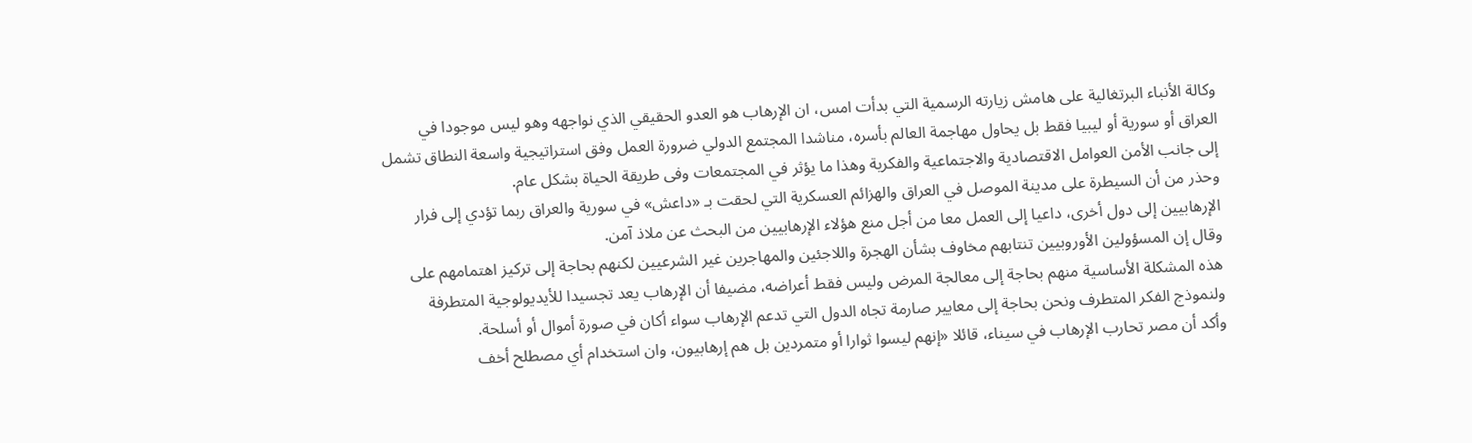وكالة الأنباء البرتغالية على هامش زيارته الرسمية التي بدأت امس، ان الإرهاب هو العدو الحقيقي الذي نواجهه وهو ليس موجودا في العراق أو سورية أو ليبيا فقط بل يحاول مهاجمة العالم بأسره، مناشدا المجتمع الدولي ضرورة العمل وفق استراتيجية واسعة النطاق تشمل إلى جانب الأمن العوامل الاقتصادية والاجتماعية والفكرية وهذا ما يؤثر في المجتمعات وفى طريقة الحياة بشكل عام.
وحذر من أن السيطرة على مدينة الموصل في العراق والهزائم العسكرية التي لحقت بـ «داعش» في سورية والعراق ربما تؤدي إلى فرار الإرهابيين إلى دول أخرى، داعيا إلى العمل معا من أجل منع هؤلاء الإرهابيين من البحث عن ملاذ آمن.
وقال إن المسؤولين الأوروبيين تنتابهم مخاوف بشأن الهجرة واللاجئين والمهاجرين غير الشرعيين لكنهم بحاجة إلى تركيز اهتمامهم على هذه المشكلة الأساسية منهم بحاجة إلى معالجة المرض وليس فقط أعراضه، مضيفا أن الإرهاب يعد تجسيدا للأيديولوجية المتطرفة ولنموذج الفكر المتطرف ونحن بحاجة إلى معايير صارمة تجاه الدول التي تدعم الإرهاب سواء أكان في صورة أموال أو أسلحة.
وأكد أن مصر تحارب الإرهاب في سيناء، قائلا «إنهم ليسوا ثوارا أو متمردين بل هم إرهابيون، وان استخدام أي مصطلح أخف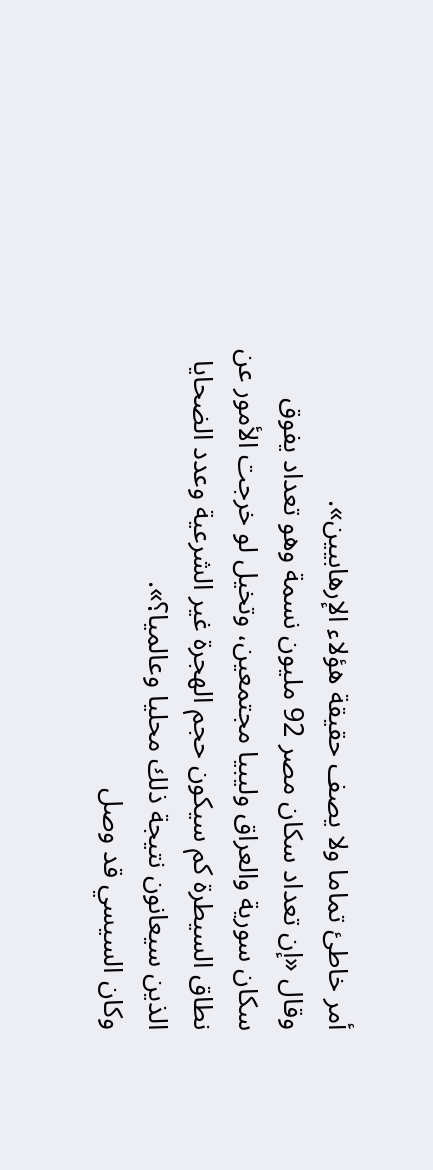أمر خاطئ تماما ولا يصف حقيقة هؤلاء الإرهابيين».
وقال «إن تعداد سكان مصر 92 مليون نسمة وهو تعداد يفوق سكان سورية والعراق وليبيا مجتمعين، وتخيل لو خرجت الأمور عن نطاق السيطرة كم سيكون حجم الهجرة غير الشرعية وعدد الضحايا الذين سيعانون نتيجة ذلك محليا وعالميا؟».
وكان السيسي قد وصل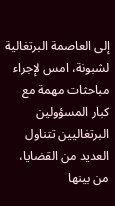إلى العاصمة البرتغالية لشبونة، امس لإجراء مباحثات مهمة مع كبار المسؤولين البرتغاليين تتناول العديد من القضايا، من بينها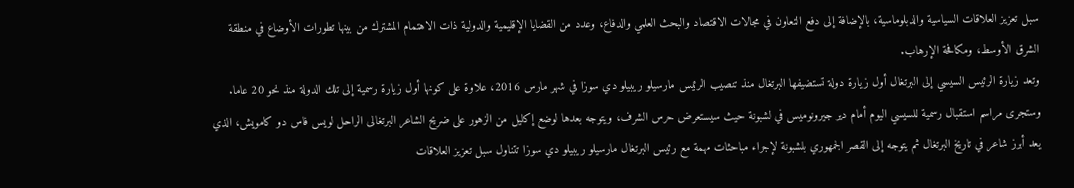سبل تعزيز العلاقات السياسية والدبلوماسية، بالإضافة إلى دفع التعاون في مجالات الاقتصاد والبحث العلمي والدفاع، وعدد من القضايا الإقليمية والدولية ذات الاهتمام المشترك من بينها تطورات الأوضاع في منطقة الشرق الأوسط، ومكافحة الإرهاب.
وتعد زيارة الرئيس السيسي إلى البرتغال أول زيارة دولة تستضيفها البرتغال منذ تنصيب الرئيس مارسيلو ريبيلو دي سوزا في شهر مارس 2016، علاوة على كونها أول زيارة رسمية إلى تلك الدولة منذ نحو 20 عاما.
وستجرى مراسم استقبال رسمية للسيسي اليوم أمام دير جيرونوميس في لشبونة حيث سيستعرض حرس الشرف، ويتوجه بعدها لوضع إكليل من الزهور على ضريح الشاعر البرتغالى الراحل لويس فاس دو كامويش، الذي يعد أبرز شاعر في تاريخ البرتغال ثم يتوجه إلى القصر الجمهوري بلشبونة لإجراء مباحثات مهمة مع رئيس البرتغال مارسيلو ريبيلو دي سوزا تتناول سبل تعزيز العلاقات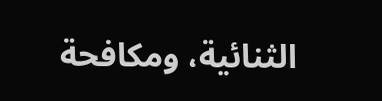الثنائية، ومكافحة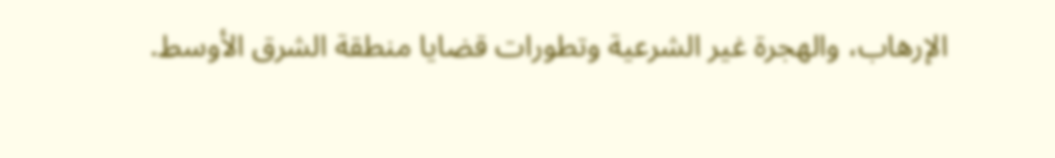الإرهاب، والهجرة غير الشرعية وتطورات قضايا منطقة الشرق الأوسط.